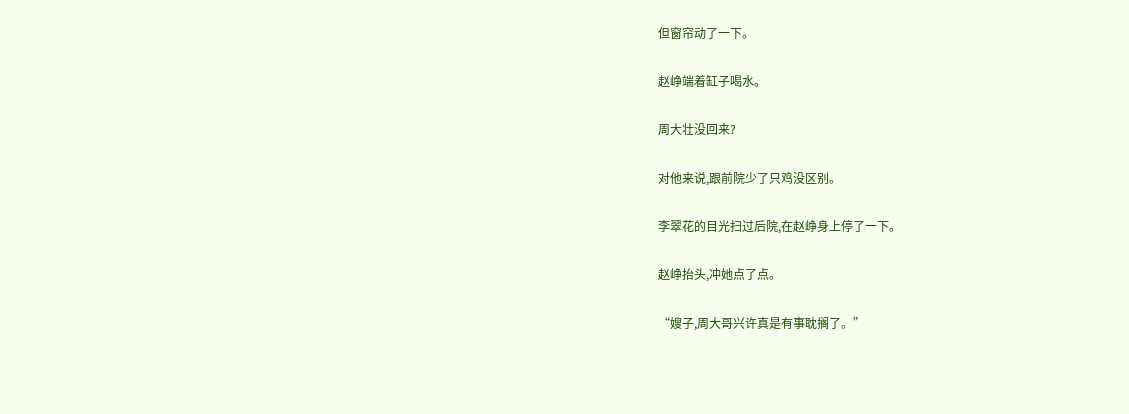但窗帘动了一下。

赵峥端着缸子喝水。

周大壮没回来?

对他来说,跟前院少了只鸡没区别。

李翠花的目光扫过后院,在赵峥身上停了一下。

赵峥抬头,冲她点了点。

“嫂子,周大哥兴许真是有事耽搁了。”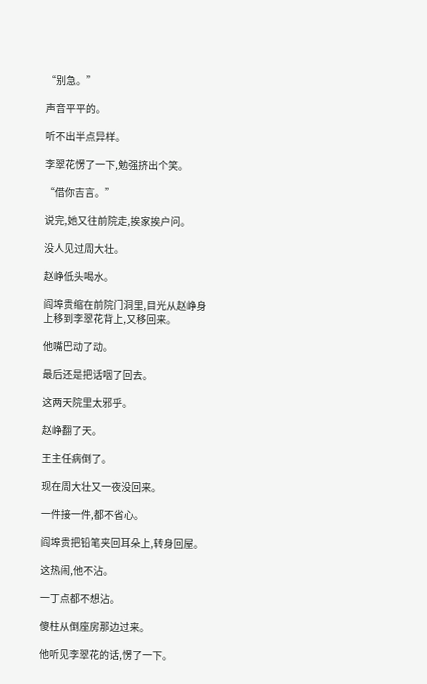“别急。”

声音平平的。

听不出半点异样。

李翠花愣了一下,勉强挤出个笑。

“借你吉言。”

说完,她又往前院走,挨家挨户问。

没人见过周大壮。

赵峥低头喝水。

阎埠贵缩在前院门洞里,目光从赵峥身上移到李翠花背上,又移回来。

他嘴巴动了动。

最后还是把话咽了回去。

这两天院里太邪乎。

赵峥翻了天。

王主任病倒了。

现在周大壮又一夜没回来。

一件接一件,都不省心。

阎埠贵把铅笔夹回耳朵上,转身回屋。

这热闹,他不沾。

一丁点都不想沾。

傻柱从倒座房那边过来。

他听见李翠花的话,愣了一下。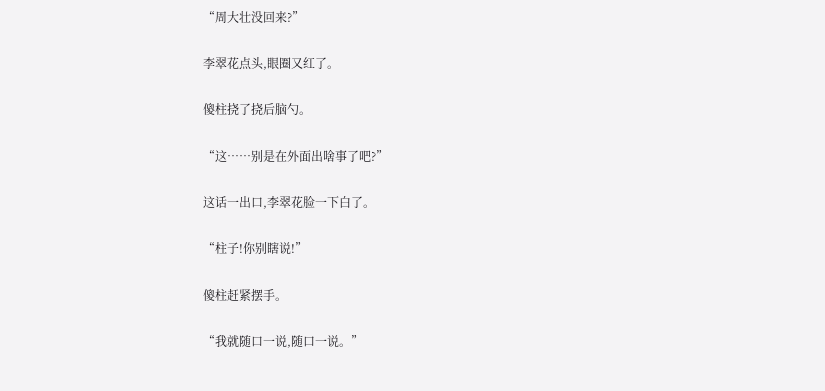“周大壮没回来?”

李翠花点头,眼圈又红了。

傻柱挠了挠后脑勺。

“这……别是在外面出啥事了吧?”

这话一出口,李翠花脸一下白了。

“柱子!你别瞎说!”

傻柱赶紧摆手。

“我就随口一说,随口一说。”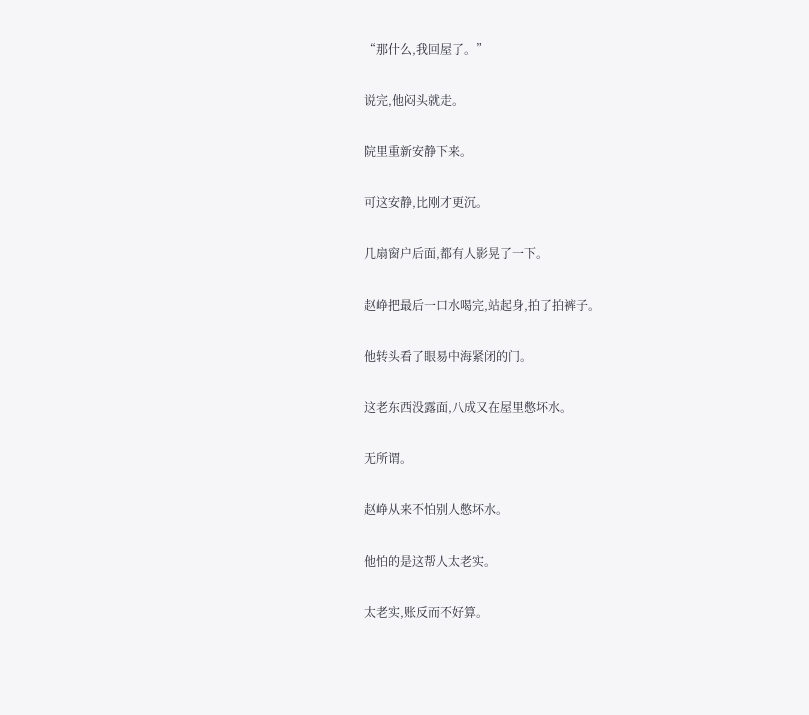“那什么,我回屋了。”

说完,他闷头就走。

院里重新安静下来。

可这安静,比刚才更沉。

几扇窗户后面,都有人影晃了一下。

赵峥把最后一口水喝完,站起身,拍了拍裤子。

他转头看了眼易中海紧闭的门。

这老东西没露面,八成又在屋里憋坏水。

无所谓。

赵峥从来不怕别人憋坏水。

他怕的是这帮人太老实。

太老实,账反而不好算。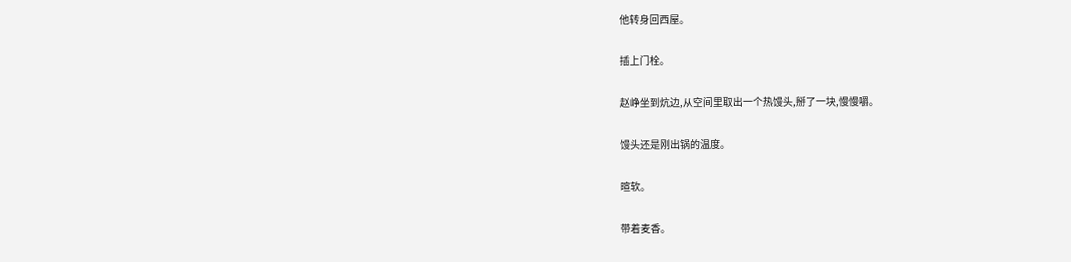他转身回西屋。

插上门栓。

赵峥坐到炕边,从空间里取出一个热馒头,掰了一块,慢慢嚼。

馒头还是刚出锅的温度。

暄软。

带着麦香。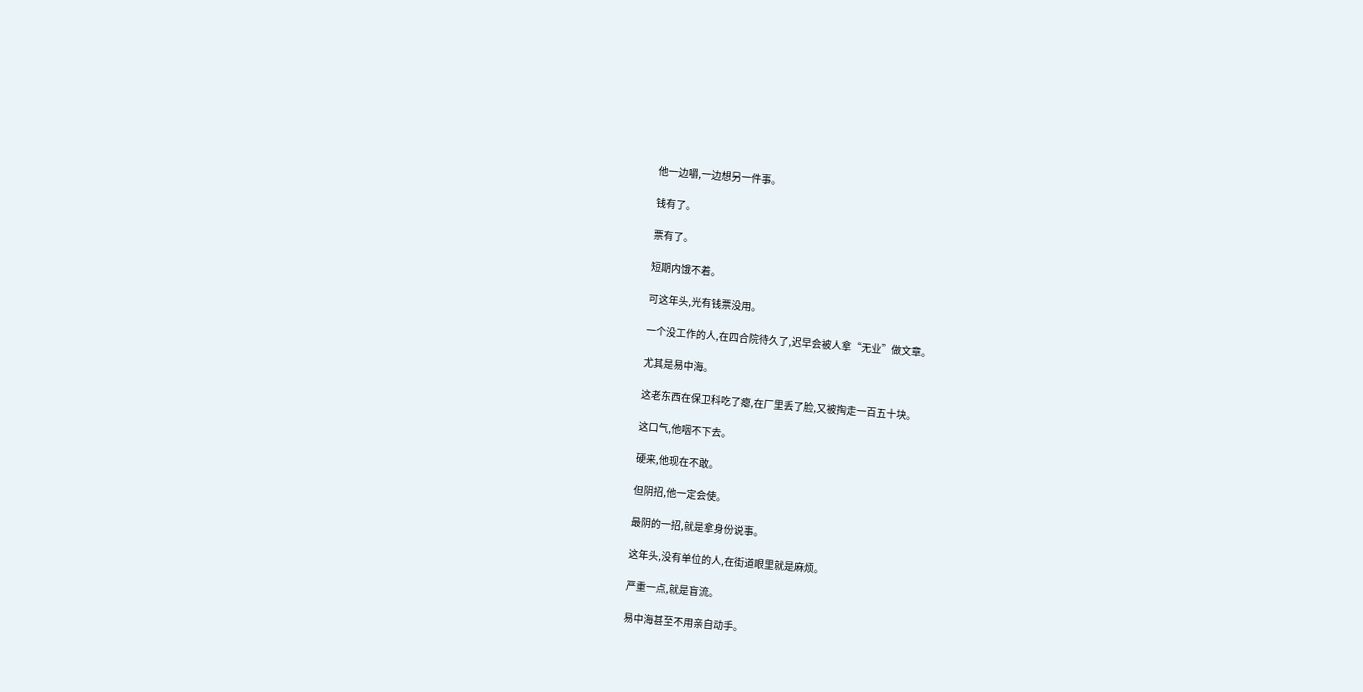他一边嚼,一边想另一件事。

钱有了。

票有了。

短期内饿不着。

可这年头,光有钱票没用。

一个没工作的人,在四合院待久了,迟早会被人拿“无业”做文章。

尤其是易中海。

这老东西在保卫科吃了瘪,在厂里丢了脸,又被掏走一百五十块。

这口气,他咽不下去。

硬来,他现在不敢。

但阴招,他一定会使。

最阴的一招,就是拿身份说事。

这年头,没有单位的人,在街道眼里就是麻烦。

严重一点,就是盲流。

易中海甚至不用亲自动手。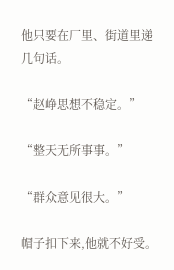他只要在厂里、街道里递几句话。

“赵峥思想不稳定。”

“整天无所事事。”

“群众意见很大。”

帽子扣下来,他就不好受。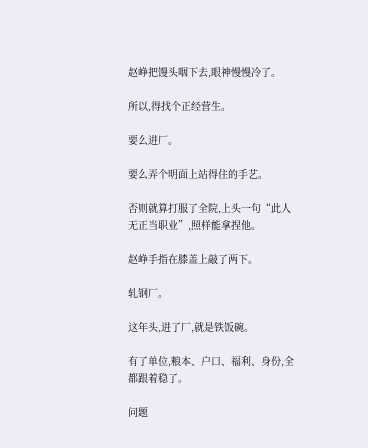赵峥把馒头咽下去,眼神慢慢冷了。

所以,得找个正经营生。

要么进厂。

要么弄个明面上站得住的手艺。

否则就算打服了全院,上头一句“此人无正当职业”,照样能拿捏他。

赵峥手指在膝盖上敲了两下。

轧钢厂。

这年头,进了厂,就是铁饭碗。

有了单位,粮本、户口、福利、身份,全都跟着稳了。

问题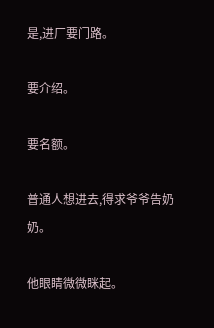是,进厂要门路。

要介绍。

要名额。

普通人想进去,得求爷爷告奶奶。

他眼睛微微眯起。